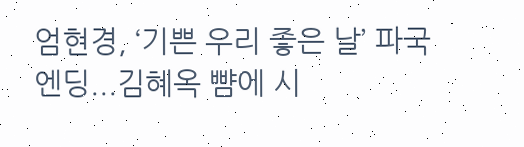엄현경, ‘기쁜 우리 좋은 날’ 파국 엔딩...김혜옥 뺨에 시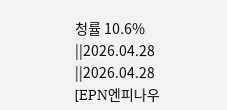청률 10.6%
||2026.04.28
||2026.04.28
[EPN엔피나우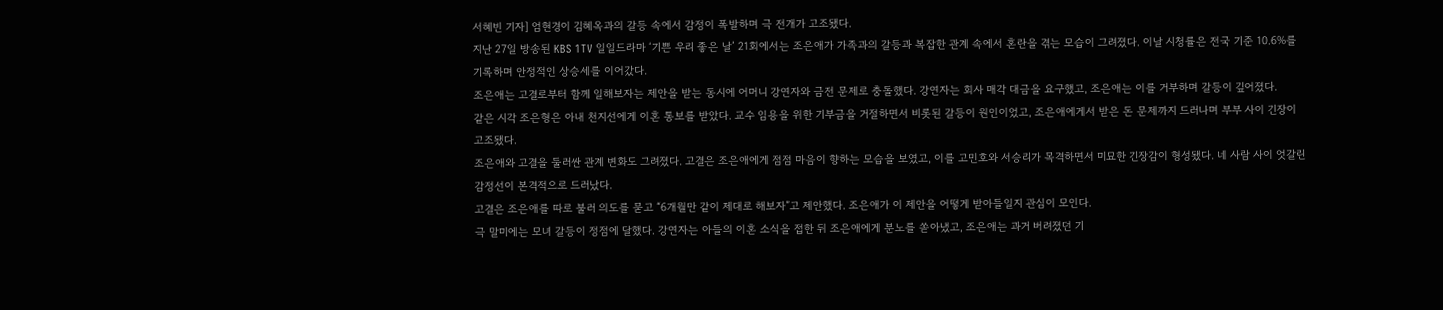서혜빈 기자] 엄현경이 김혜옥과의 갈등 속에서 감정이 폭발하며 극 전개가 고조됐다.
지난 27일 방송된 KBS 1TV 일일드라마 ‘기쁜 우리 좋은 날’ 21회에서는 조은애가 가족과의 갈등과 복잡한 관계 속에서 혼란을 겪는 모습이 그려졌다. 이날 시청률은 전국 기준 10.6%를 기록하며 안정적인 상승세를 이어갔다.
조은애는 고결로부터 함께 일해보자는 제안을 받는 동시에 어머니 강연자와 금전 문제로 충돌했다. 강연자는 회사 매각 대금을 요구했고, 조은애는 이를 거부하며 갈등이 깊어졌다.
같은 시각 조은형은 아내 천지선에게 이혼 통보를 받았다. 교수 임용을 위한 기부금을 거절하면서 비롯된 갈등이 원인이었고, 조은애에게서 받은 돈 문제까지 드러나며 부부 사이 긴장이 고조됐다.
조은애와 고결을 둘러싼 관계 변화도 그려졌다. 고결은 조은애에게 점점 마음이 향하는 모습을 보였고, 이를 고민호와 서승리가 목격하면서 미묘한 긴장감이 형성됐다. 네 사람 사이 엇갈린 감정선이 본격적으로 드러났다.
고결은 조은애를 따로 불러 의도를 묻고 “6개월만 같이 제대로 해보자”고 제안했다. 조은애가 이 제안을 어떻게 받아들일지 관심이 모인다.
극 말미에는 모녀 갈등이 정점에 달했다. 강연자는 아들의 이혼 소식을 접한 뒤 조은애에게 분노를 쏟아냈고, 조은애는 과거 버려졌던 기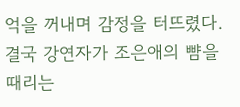억을 꺼내며 감정을 터뜨렸다. 결국 강연자가 조은애의 뺨을 때리는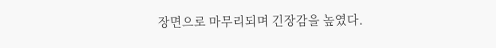장면으로 마무리되며 긴장감을 높였다.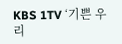KBS 1TV ‘기쁜 우리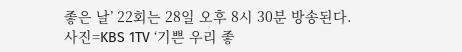좋은 날’ 22회는 28일 오후 8시 30분 방송된다.
사진=KBS 1TV ‘기쁜 우리 좋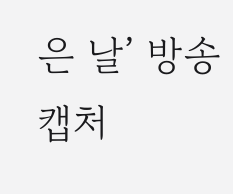은 날’ 방송 캡처